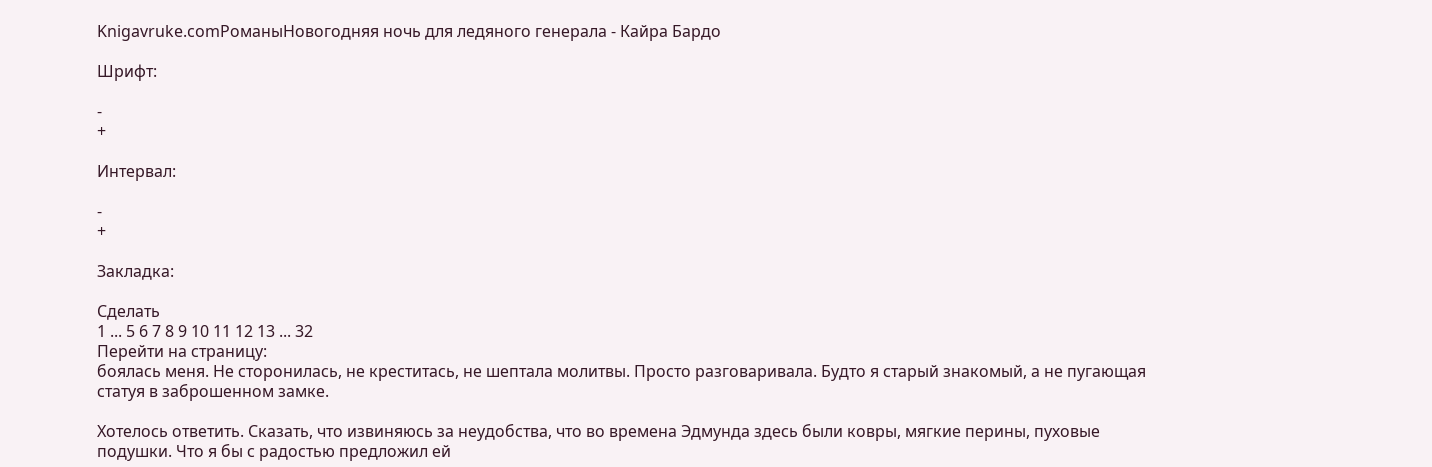Knigavruke.comРоманыНовогодняя ночь для ледяного генерала - Кайра Бардо

Шрифт:

-
+

Интервал:

-
+

Закладка:

Сделать
1 ... 5 6 7 8 9 10 11 12 13 ... 32
Перейти на страницу:
боялась меня. Не сторонилась, не креститась, не шептала молитвы. Просто разговаривала. Будто я старый знакомый, а не пугающая статуя в заброшенном замке.

Хотелось ответить. Сказать, что извиняюсь за неудобства, что во времена Эдмунда здесь были ковры, мягкие перины, пуховые подушки. Что я бы с радостью предложил ей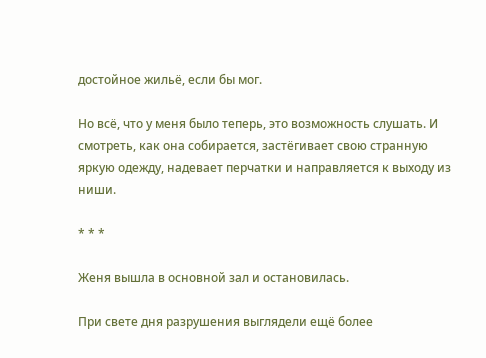достойное жильё, если бы мог.

Но всё, что у меня было теперь, это возможность слушать. И смотреть, как она собирается, застёгивает свою странную яркую одежду, надевает перчатки и направляется к выходу из ниши.

* * *

Женя вышла в основной зал и остановилась.

При свете дня разрушения выглядели ещё более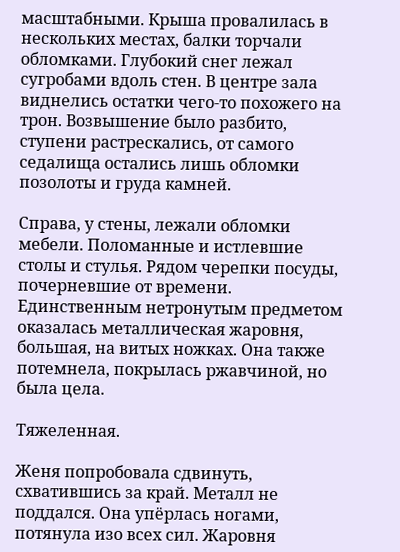масштабными. Крыша провалилась в нескольких местах, балки торчали обломками. Глубокий снег лежал сугробами вдоль стен. В центре зала виднелись остатки чего-то похожего на трон. Возвышение было разбито, ступени растрескались, от самого седалища остались лишь обломки позолоты и груда камней.

Справа, у стены, лежали обломки мебели. Поломанные и истлевшие столы и стулья. Рядом черепки посуды, почерневшие от времени. Единственным нетронутым предметом оказалась металлическая жаровня, большая, на витых ножках. Она также потемнела, покрылась ржавчиной, но была цела.

Тяжеленная.

Женя попробовала сдвинуть, схватившись за край. Металл не поддался. Она упёрлась ногами, потянула изо всех сил. Жаровня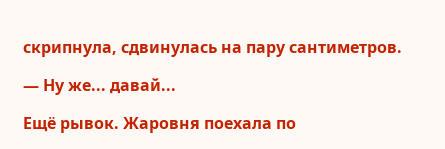скрипнула, сдвинулась на пару сантиметров.

— Ну же... давай...

Ещё рывок. Жаровня поехала по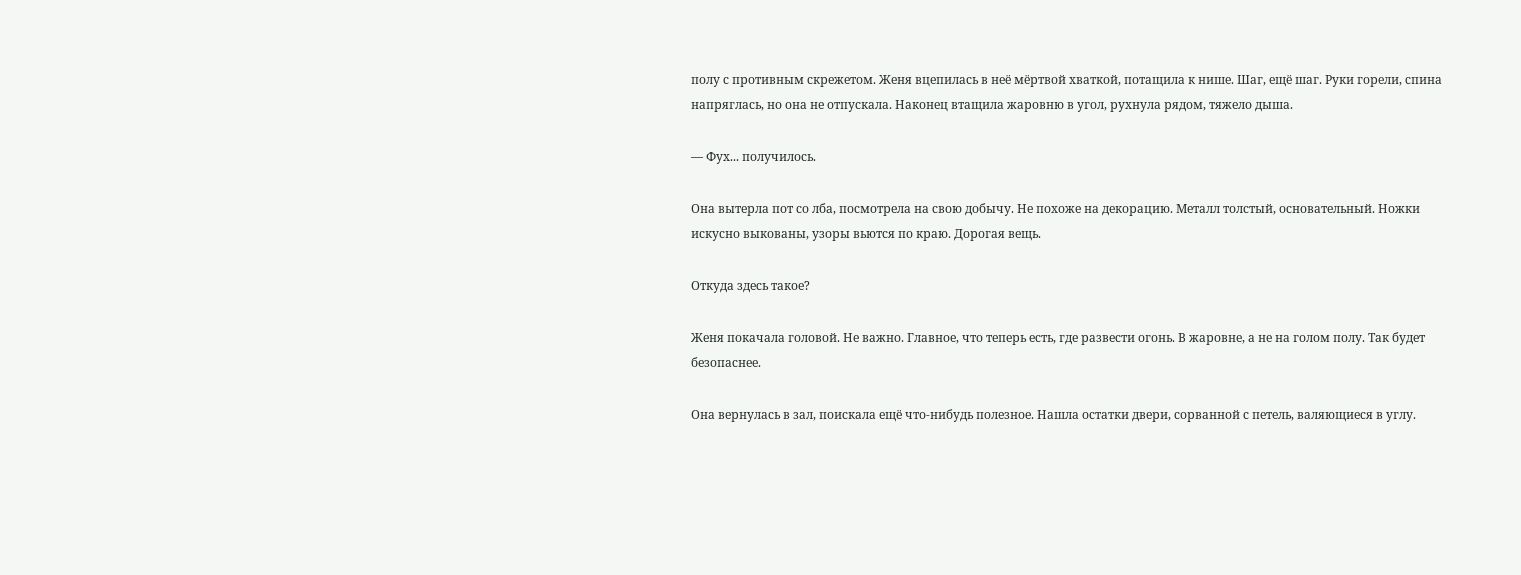полу с противным скрежетом. Женя вцепилась в неё мёртвой хваткой, потащила к нише. Шаг, ещё шаг. Руки горели, спина напряглась, но она не отпускала. Наконец втащила жаровню в угол, рухнула рядом, тяжело дыша.

— Фух... получилось.

Она вытерла пот со лба, посмотрела на свою добычу. Не похоже на декорацию. Металл толстый, основательный. Ножки искусно выкованы, узоры вьются по краю. Дорогая вещь.

Откуда здесь такое?

Женя покачала головой. Не важно. Главное, что теперь есть, где развести огонь. В жаровне, а не на голом полу. Так будет безопаснее.

Она вернулась в зал, поискала ещё что-нибудь полезное. Нашла остатки двери, сорванной с петель, валяющиеся в углу.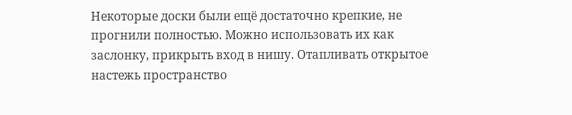Некоторые доски были ещё достаточно крепкие, не прогнили полностью. Можно использовать их как заслонку, прикрыть вход в нишу. Отапливать открытое настежь пространство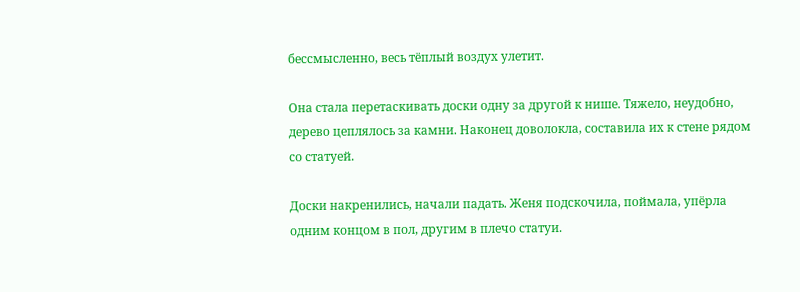бессмысленно, весь тёплый воздух улетит.

Она стала перетаскивать доски одну за другой к нише. Тяжело, неудобно, дерево цеплялось за камни. Наконец доволокла, составила их к стене рядом со статуей.

Доски накренились, начали падать. Женя подскочила, поймала, упёрла одним концом в пол, другим в плечо статуи.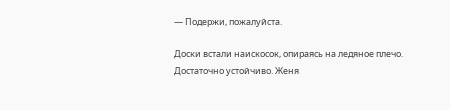— Подержи, пожалуйста.

Доски встали наискосок, опираясь на ледяное плечо. Достаточно устойчиво. Женя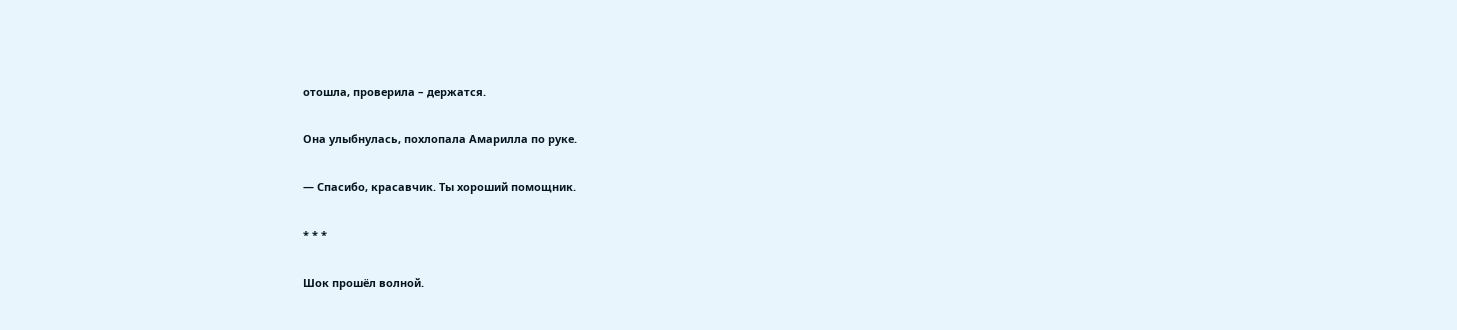отошла, проверила – держатся.

Она улыбнулась, похлопала Амарилла по руке.

— Спасибо, красавчик. Ты хороший помощник.

* * *

Шок прошёл волной.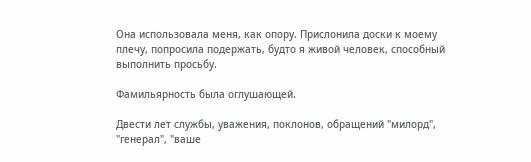Она использовала меня, как опору. Прислонила доски к моему плечу, попросила подержать, будто я живой человек, способный выполнить просьбу.

Фамильярность была оглушающей.

Двести лет службы, уважения, поклонов, обращений "милорд", "генерал", "ваше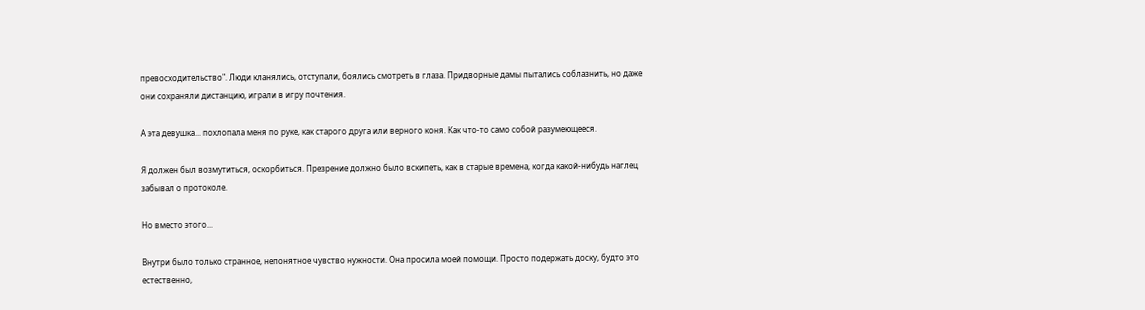превосходительство". Люди кланялись, отступали, боялись смотреть в глаза. Придворные дамы пытались соблазнить, но даже они сохраняли дистанцию, играли в игру почтения.

А эта девушка... похлопала меня по руке, как старого друга или верного коня. Как что-то само собой разумеющееся.

Я должен был возмутиться, оскорбиться. Презрение должно было вскипеть, как в старые времена, когда какой-нибудь наглец забывал о протоколе.

Но вместо этого...

Внутри было только странное, непонятное чувство нужности. Она просила моей помощи. Просто подержать доску, будто это естественно,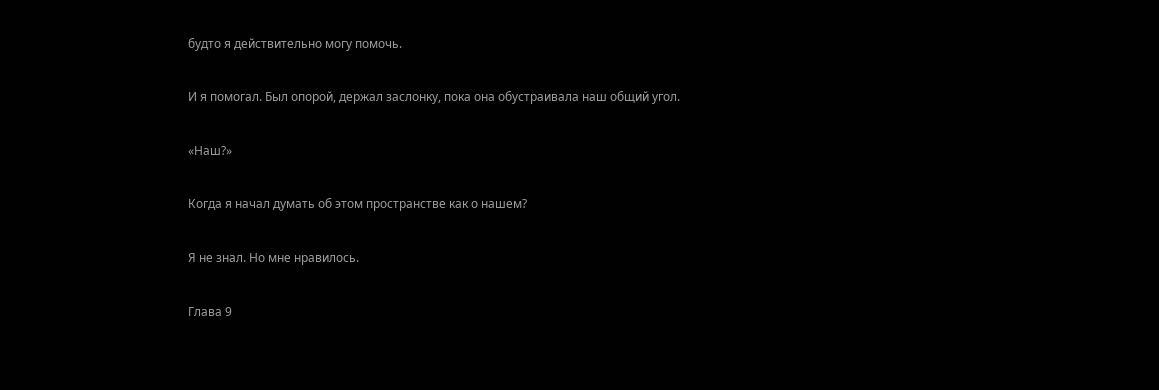будто я действительно могу помочь.

И я помогал. Был опорой, держал заслонку, пока она обустраивала наш общий угол.

«Наш?»

Когда я начал думать об этом пространстве как о нашем?

Я не знал. Но мне нравилось.

Глава 9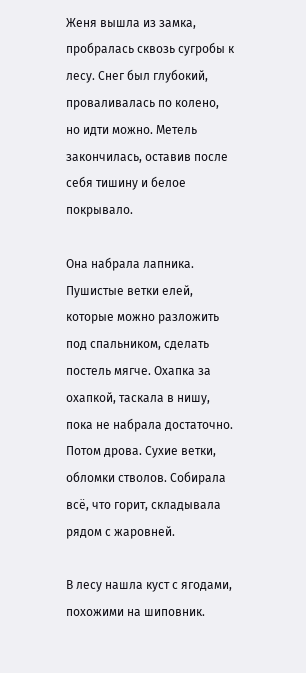Женя вышла из замка, пробралась сквозь сугробы к лесу. Снег был глубокий, проваливалась по колено, но идти можно. Метель закончилась, оставив после себя тишину и белое покрывало.

Она набрала лапника. Пушистые ветки елей, которые можно разложить под спальником, сделать постель мягче. Охапка за охапкой, таскала в нишу, пока не набрала достаточно. Потом дрова. Сухие ветки, обломки стволов. Собирала всё, что горит, складывала рядом с жаровней.

В лесу нашла куст с ягодами, похожими на шиповник.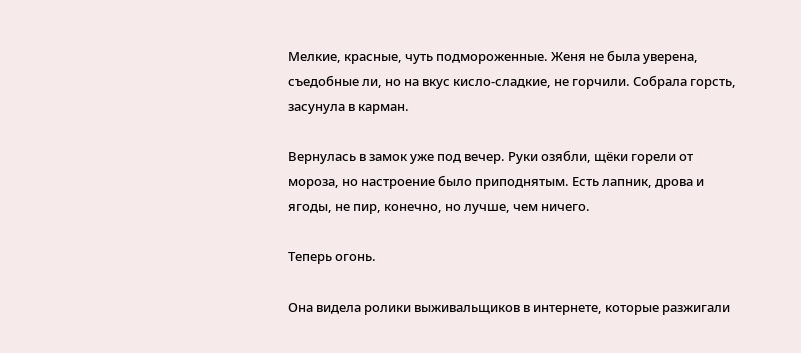Мелкие, красные, чуть подмороженные. Женя не была уверена, съедобные ли, но на вкус кисло-сладкие, не горчили. Собрала горсть, засунула в карман.

Вернулась в замок уже под вечер. Руки озябли, щёки горели от мороза, но настроение было приподнятым. Есть лапник, дрова и ягоды, не пир, конечно, но лучше, чем ничего.

Теперь огонь.

Она видела ролики выживальщиков в интернете, которые разжигали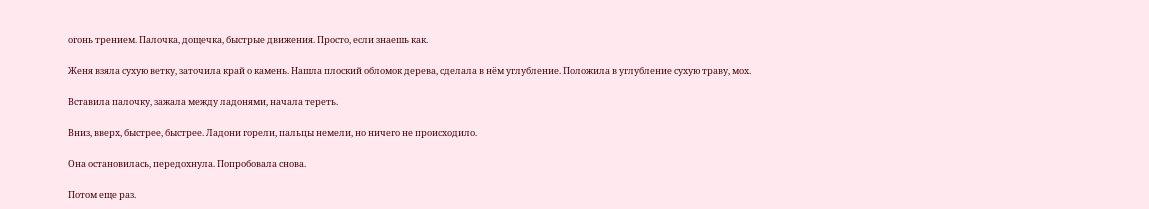огонь трением. Палочка, дощечка, быстрые движения. Просто, если знаешь как.

Женя взяла сухую ветку, заточила край о камень. Нашла плоский обломок дерева, сделала в нём углубление. Положила в углубление сухую траву, мох.

Вставила палочку, зажала между ладонями, начала тереть.

Вниз, вверх, быстрее, быстрее. Ладони горели, пальцы немели, но ничего не происходило.

Она остановилась, передохнула. Попробовала снова.

Потом еще раз.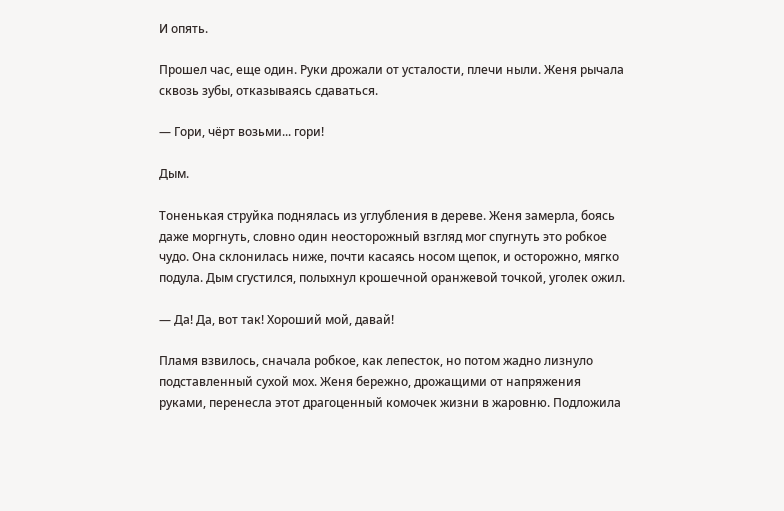И опять.

Прошел час, еще один. Руки дрожали от усталости, плечи ныли. Женя рычала сквозь зубы, отказываясь сдаваться.

— Гори, чёрт возьми... гори!

Дым.

Тоненькая струйка поднялась из углубления в дереве. Женя замерла, боясь даже моргнуть, словно один неосторожный взгляд мог спугнуть это робкое чудо. Она склонилась ниже, почти касаясь носом щепок, и осторожно, мягко подула. Дым сгустился, полыхнул крошечной оранжевой точкой, уголек ожил.

— Да! Да, вот так! Хороший мой, давай!

Пламя взвилось, сначала робкое, как лепесток, но потом жадно лизнуло подставленный сухой мох. Женя бережно, дрожащими от напряжения руками, перенесла этот драгоценный комочек жизни в жаровню. Подложила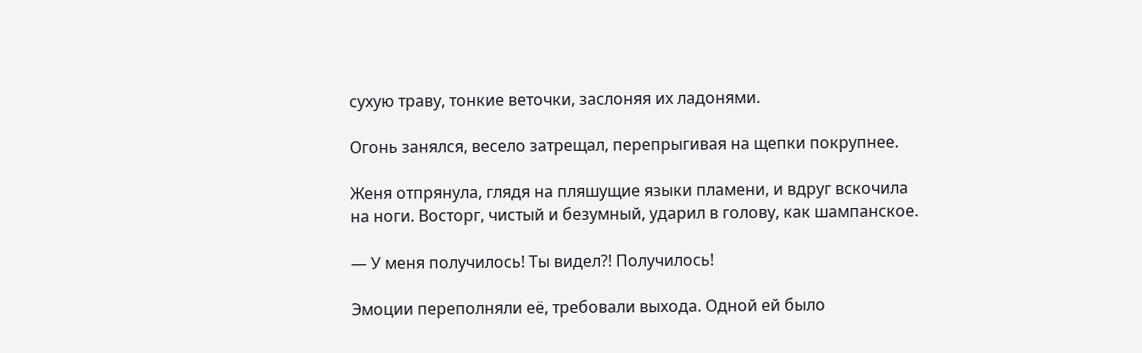сухую траву, тонкие веточки, заслоняя их ладонями.

Огонь занялся, весело затрещал, перепрыгивая на щепки покрупнее.

Женя отпрянула, глядя на пляшущие языки пламени, и вдруг вскочила на ноги. Восторг, чистый и безумный, ударил в голову, как шампанское.

— У меня получилось! Ты видел?! Получилось!

Эмоции переполняли её, требовали выхода. Одной ей было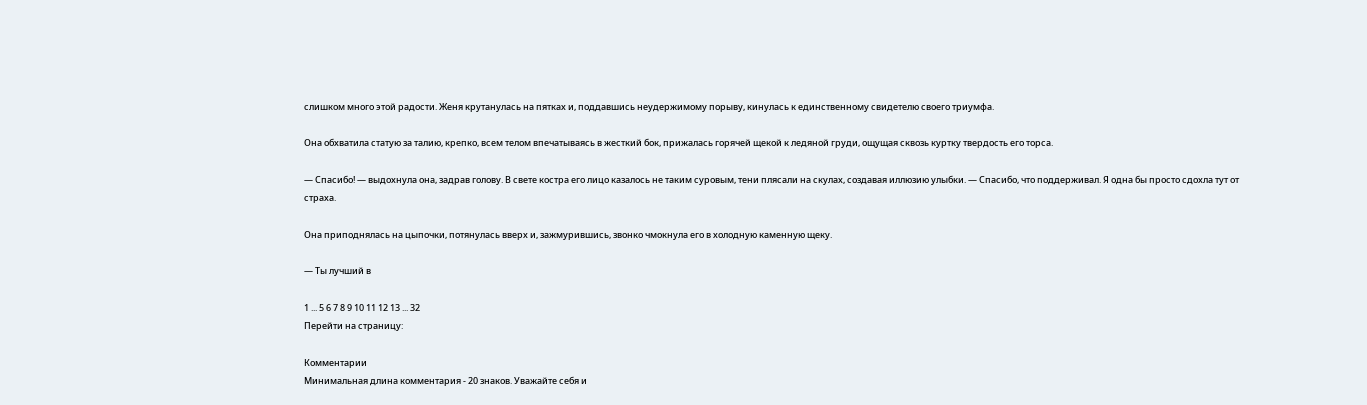слишком много этой радости. Женя крутанулась на пятках и, поддавшись неудержимому порыву, кинулась к единственному свидетелю своего триумфа.

Она обхватила статую за талию, крепко, всем телом впечатываясь в жесткий бок, прижалась горячей щекой к ледяной груди, ощущая сквозь куртку твердость его торса.

— Спасибо! — выдохнула она, задрав голову. В свете костра его лицо казалось не таким суровым, тени плясали на скулах, создавая иллюзию улыбки. — Спасибо, что поддерживал. Я одна бы просто сдохла тут от страха.

Она приподнялась на цыпочки, потянулась вверх и, зажмурившись, звонко чмокнула его в холодную каменную щеку.

— Ты лучший в

1 ... 5 6 7 8 9 10 11 12 13 ... 32
Перейти на страницу:

Комментарии
Минимальная длина комментария - 20 знаков. Уважайте себя и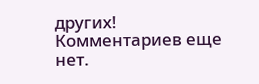других!
Комментариев еще нет.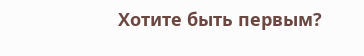Хотите быть первым?